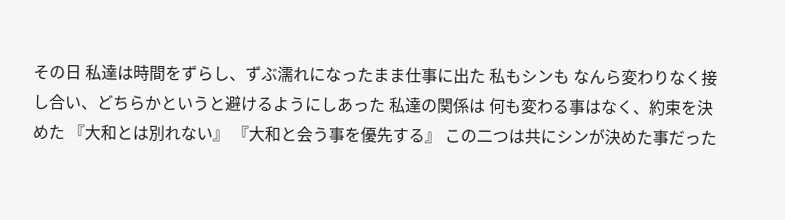その日 私達は時間をずらし、ずぶ濡れになったまま仕事に出た 私もシンも なんら変わりなく接し合い、どちらかというと避けるようにしあった 私達の関係は 何も変わる事はなく、約束を決めた 『大和とは別れない』 『大和と会う事を優先する』 この二つは共にシンが決めた事だった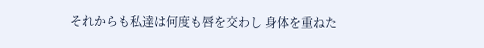それからも私達は何度も唇を交わし 身体を重ねた